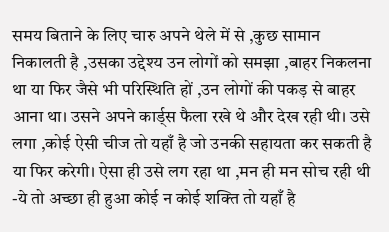समय बिताने के लिए चारु अपने थेले में से ,कुछ सामान निकालती है ,उसका उद्देश्य उन लोगों को समझा ,बाहर निकलना था या फिर जैसे भी परिस्थिति हों ,उन लोगों की पकड़ से बाहर आना था। उसने अपने कार्ड्स फैला रखे थे और देख रही थी। उसे लगा ,कोई ऐसी चीज तो यहाँ है जो उनकी सहायता कर सकती है या फिर करेगी। ऐसा ही उसे लग रहा था ,मन ही मन सोच रही थी -ये तो अच्छा ही हुआ कोई न कोई शक्ति तो यहाँ है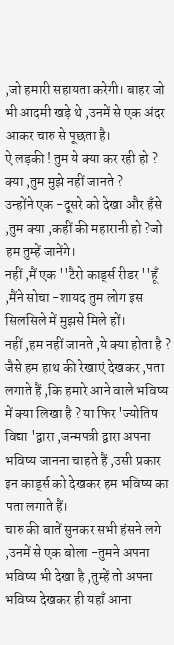,जो हमारी सहायता करेगी। बाहर जो भी आदमी खड़े थे ,उनमें से एक अंदर आकर चारु से पूछता है।
ऐ लड़की ! तुम ये क्या कर रही हो ?
क्या ,तुम मुझे नहीं जानते ?
उन्होंने एक -दूसरे को देखा और हँसे ,तुम क्या ,कहीं की महारानी हो ?जो हम तुम्हें जानेंगे।
नहीं ,मैं एक ''टैरो कार्ड्स रीडर ''हूँ ,मैंने सोचा -शायद तुम लोग इस सिलसिले में मुझसे मिले हों।
नहीं ,हम नहीं जानते ,ये क्या होता है ?
जैसे हम हाथ की रेखाएं देखकर ,पता लगाते हैं ,कि हमारे आने वाले भविष्य में क्या लिखा है ? या फिर 'ज्योतिष विद्या 'द्वारा ,जन्मपत्री द्वारा अपना भविष्य जानना चाहते हैं ,उसी प्रकार इन कार्ड्स को देखकर हम भविष्य का पता लगाते हैं।
चारु की बातें सुनकर सभी हंसने लगे ,उनमें से एक बोला -तुमने अपना भविष्य भी देखा है ,तुम्हें तो अपना भविष्य देखकर ही यहाँ आना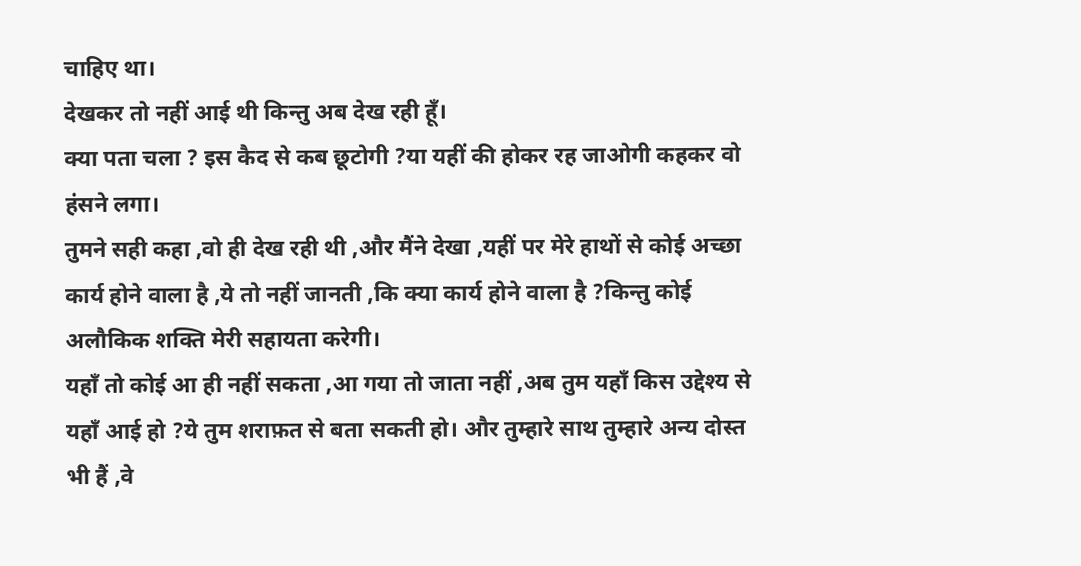चाहिए था।
देखकर तो नहीं आई थी किन्तु अब देख रही हूँ।
क्या पता चला ? इस कैद से कब छूटोगी ?या यहीं की होकर रह जाओगी कहकर वो हंसने लगा।
तुमने सही कहा ,वो ही देख रही थी ,और मैंने देखा ,यहीं पर मेरे हाथों से कोई अच्छा कार्य होने वाला है ,ये तो नहीं जानती ,कि क्या कार्य होने वाला है ?किन्तु कोई अलौकिक शक्ति मेरी सहायता करेगी।
यहाँ तो कोई आ ही नहीं सकता ,आ गया तो जाता नहीं ,अब तुम यहाँ किस उद्देश्य से यहाँ आई हो ?ये तुम शराफ़त से बता सकती हो। और तुम्हारे साथ तुम्हारे अन्य दोस्त भी हैं ,वे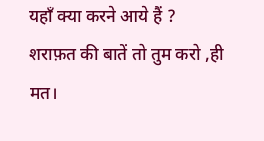यहाँ क्या करने आये हैं ?
शराफ़त की बातें तो तुम करो ,ही मत।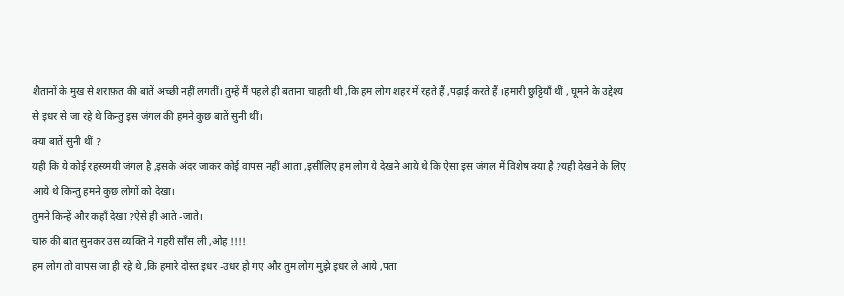शैतानों के मुख से शराफ़त की बातें अच्छी नहीं लगतीं। तुम्हें मैं पहले ही बताना चाहती थी ,कि हम लोग शहर में रहते हैं ,पढ़ाई करते हैं ।हमारी छुट्टियाँ थीं , घूमने के उद्देश्य से इधर से जा रहे थे किन्तु इस जंगल की हमने कुछ बातें सुनी थीं।
क्या बातें सुनी थीं ?
यही कि ये कोई रहस्य्मयी जंगल है ,इसके अंदर जाकर कोई वापस नहीं आता ,इसीलिए हम लोग ये देखने आये थे कि ऐसा इस जंगल में विशेष क्या है ?यही देखने के लिए आये थे किन्तु हमने कुछ लोगों को देखा।
तुमने किन्हें और कहाँ देखा ?ऐसे ही आते -जाते।
चारु की बात सुनकर उस व्यक्ति ने गहरी साँस ली ,ओह !!!!
हम लोग तो वापस जा ही रहे थे ,कि हमारे दोस्त इधर -उधर हो गए और तुम लोग मुझे इधर ले आये ,पता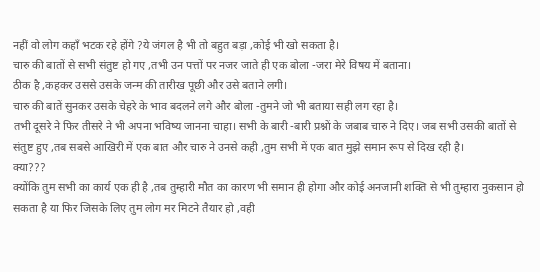नहीं वो लोग कहाँ भटक रहे होंगे ?ये जंगल है भी तो बहुत बड़ा ,कोई भी खो सकता है।
चारु की बातों से सभी संतुष्ट हो गए ,तभी उन पत्तों पर नजर जाते ही एक बोला -जरा मेरे विषय में बताना।
ठीक है ,कहकर उससे उसके जन्म की तारीख पूछी और उसे बताने लगी।
चारु की बातें सुनकर उसके चेहरे के भाव बदलने लगे और बोला -तुमने जो भी बताया सही लग रहा है।
तभी दूसरे ने फिर तीसरे ने भी अपना भविष्य जानना चाहा। सभी के बारी -बारी प्रश्नों के जबाब चारु ने दिए। जब सभी उसकी बातों से संतुष्ट हुए ,तब सबसे आखिरी में एक बात और चारु ने उनसे कही ,तुम सभी में एक बात मुझे समान रूप से दिख रही है।
क्या???
क्योंकि तुम सभी का कार्य एक ही है ,तब तुम्हारी मौत का कारण भी समान ही होगा और कोई अनजानी शक्ति से भी तुम्हारा नुकसान हो सकता है या फिर जिसके लिए तुम लोग मर मिटने तैयार हो ,वही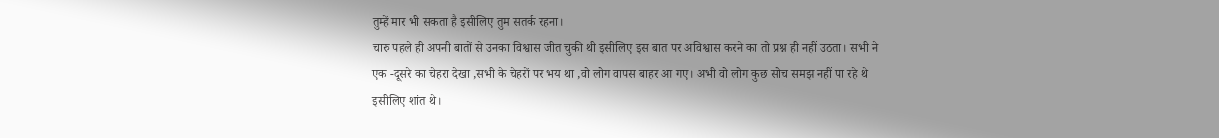तुम्हें मार भी सकता है इसीलिए तुम सतर्क रहना।
चारु पहले ही अपनी बातों से उनका विश्वास जीत चुकी थी इसीलिए इस बात पर अविश्वास करने का तो प्रश्न ही नहीं उठता। सभी ने एक -दूसरे का चेहरा देखा ,सभी के चेहरों पर भय था ,वो लोग वापस बाहर आ गए। अभी वो लोग कुछ सोच समझ नहीं पा रहे थे इसीलिए शांत थे।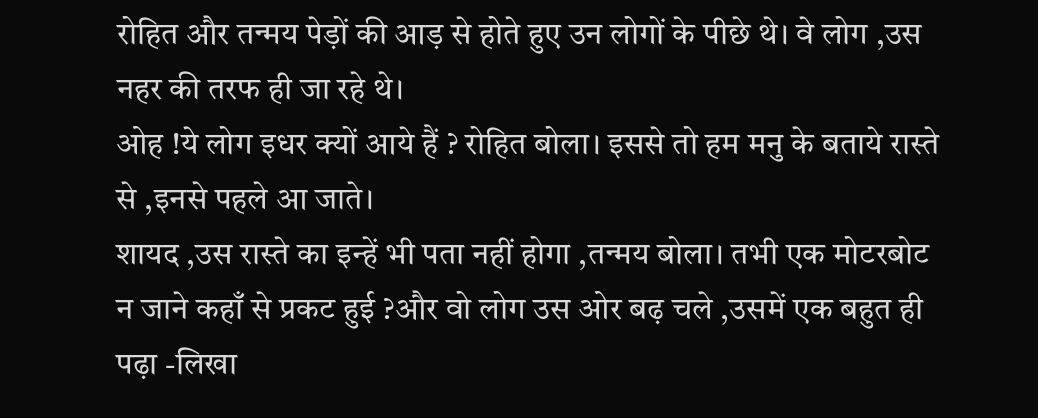रोहित और तन्मय पेड़ों की आड़ से होते हुए उन लोगों के पीछे थे। वे लोग ,उस नहर की तरफ ही जा रहे थे।
ओह !ये लोग इधर क्यों आये हैं ? रोहित बोला। इससे तो हम मनु के बताये रास्ते से ,इनसे पहले आ जाते।
शायद ,उस रास्ते का इन्हें भी पता नहीं होगा ,तन्मय बोला। तभी एक मोटरबोट न जाने कहाँ से प्रकट हुई ?और वो लोग उस ओर बढ़ चले ,उसमें एक बहुत ही पढ़ा -लिखा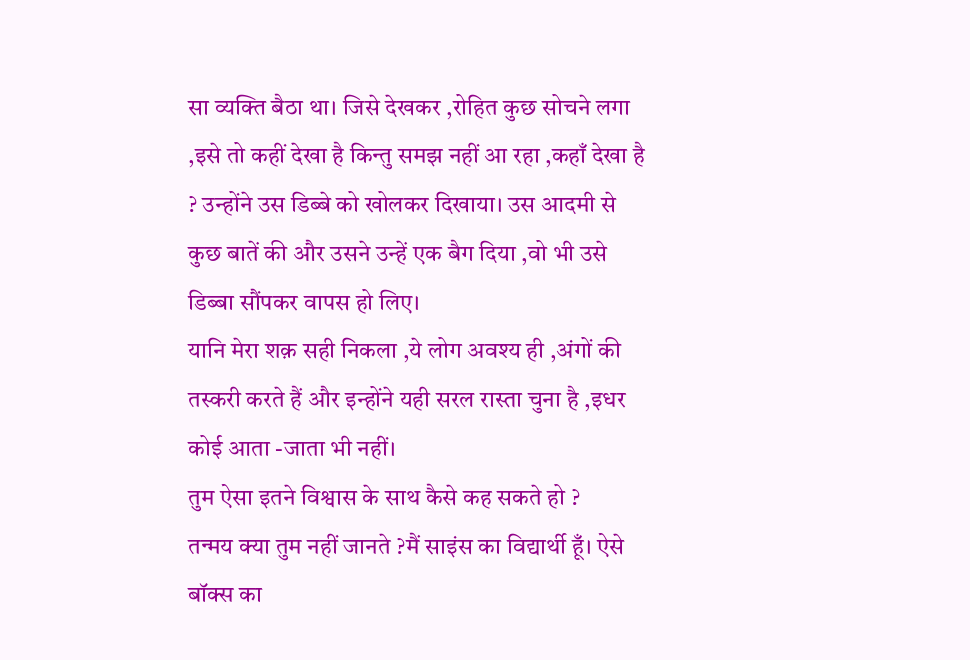सा व्यक्ति बैठा था। जिसे देखकर ,रोहित कुछ सोचने लगा ,इसे तो कहीं देखा है किन्तु समझ नहीं आ रहा ,कहाँ देखा है ? उन्होंने उस डिब्बे को खोलकर दिखाया। उस आदमी से कुछ बातें की और उसने उन्हें एक बैग दिया ,वो भी उसे डिब्बा सौंपकर वापस हो लिए।
यानि मेरा शक़ सही निकला ,ये लोग अवश्य ही ,अंगों की तस्करी करते हैं और इन्होंने यही सरल रास्ता चुना है ,इधर कोई आता -जाता भी नहीं।
तुम ऐसा इतने विश्वास के साथ कैसे कह सकते हो ?
तन्मय क्या तुम नहीं जानते ?मैं साइंस का विद्यार्थी हूँ। ऐसे बॉक्स का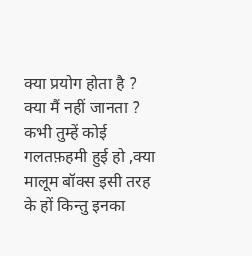क्या प्रयोग होता है ? क्या मैं नहीं जानता ?
कभी तुम्हें कोई गलतफ़हमी हुई हो ,क्या मालूम बॉक्स इसी तरह के हों किन्तु इनका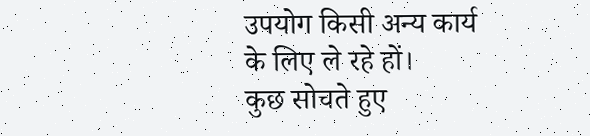उपयोग किसी अन्य कार्य के लिए ले रहे हों।
कुछ सोचते हुए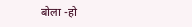बोला -हो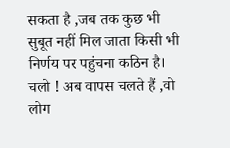सकता है ,जब तक कुछ भी सुबूत नहीं मिल जाता किसी भी निर्णय पर पहुंचना कठिन है। चलो ! अब वापस चलते हैं ,वो लोग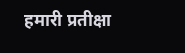हमारी प्रतीक्षा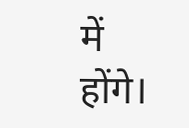में होंगे।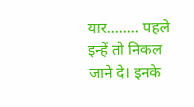यार........ पहले इन्हें तो निकल जाने दे। इनके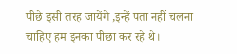पीछे इसी तरह जायेंगे ,इन्हें पता नहीं चलना चाहिए हम इनका पीछा कर रहे थे।